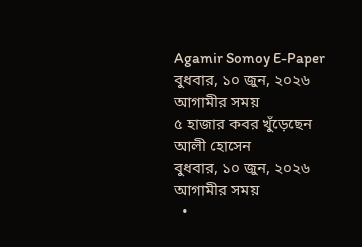Agamir Somoy E-Paper
বুধবার, ১০ জুন, ২০২৬
আগামীর সময়
৫ হাজার কবর খুঁড়েছেন আলী হোসেন
বুধবার, ১০ জুন, ২০২৬
আগামীর সময়
  •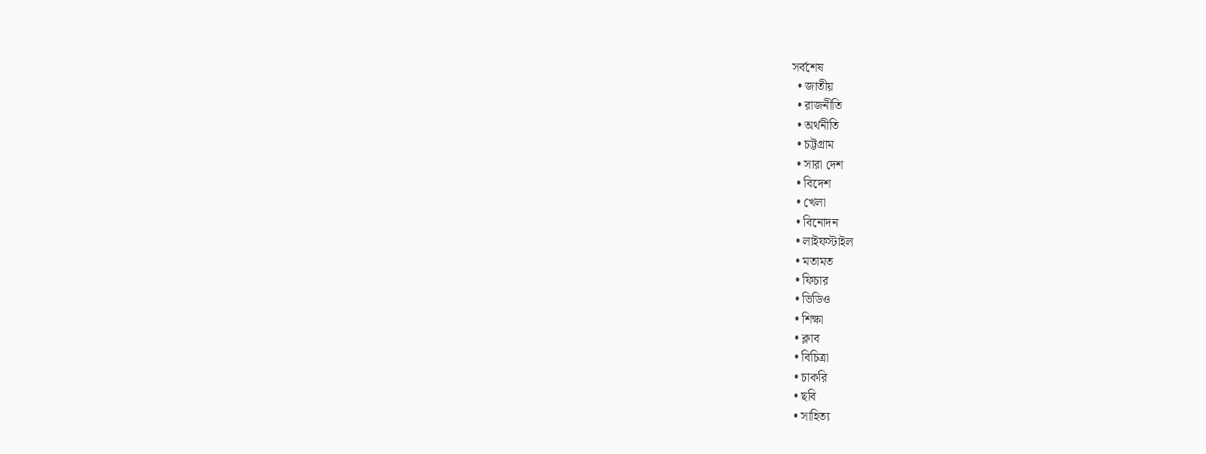সর্বশেষ
  • জাতীয়
  • রাজনীতি
  • অর্থনীতি
  • চট্টগ্রাম
  • সারা দেশ
  • বিদেশ
  • খেলা
  • বিনোদন
  • লাইফস্টাইল
  • মতামত
  • ফিচার
  • ভিডিও
  • শিক্ষা
  • ক্লাব
  • বিচিত্রা
  • চাকরি
  • ছবি
  • সাহিত্য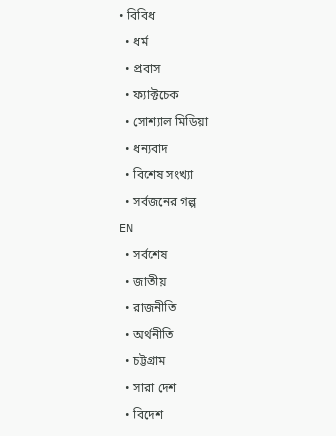• বিবিধ
  • ধর্ম
  • প্রবাস
  • ফ্যাক্টচেক
  • সোশ্যাল মিডিয়া
  • ধন্যবাদ
  • বিশেষ সংখ্যা
  • সর্বজনের গল্প
EN
  • সর্বশেষ
  • জাতীয়
  • রাজনীতি
  • অর্থনীতি
  • চট্টগ্রাম
  • সারা দেশ
  • বিদেশ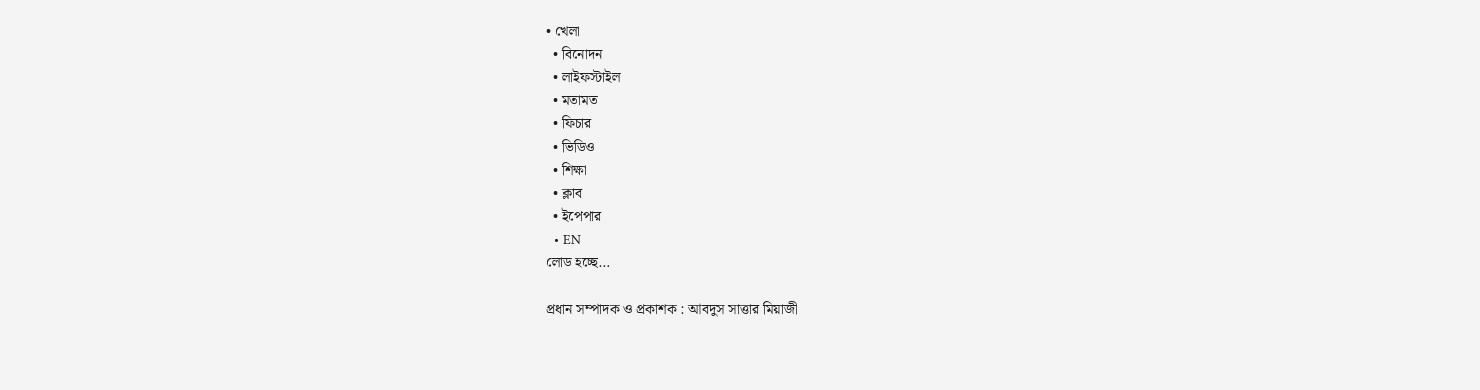• খেলা
  • বিনোদন
  • লাইফস্টাইল
  • মতামত
  • ফিচার
  • ভিডিও
  • শিক্ষা
  • ক্লাব
  • ইপেপার
  • EN
লোড হচ্ছে…

প্রধান সম্পাদক ও প্রকাশক : আবদুস সাত্তার মিয়াজী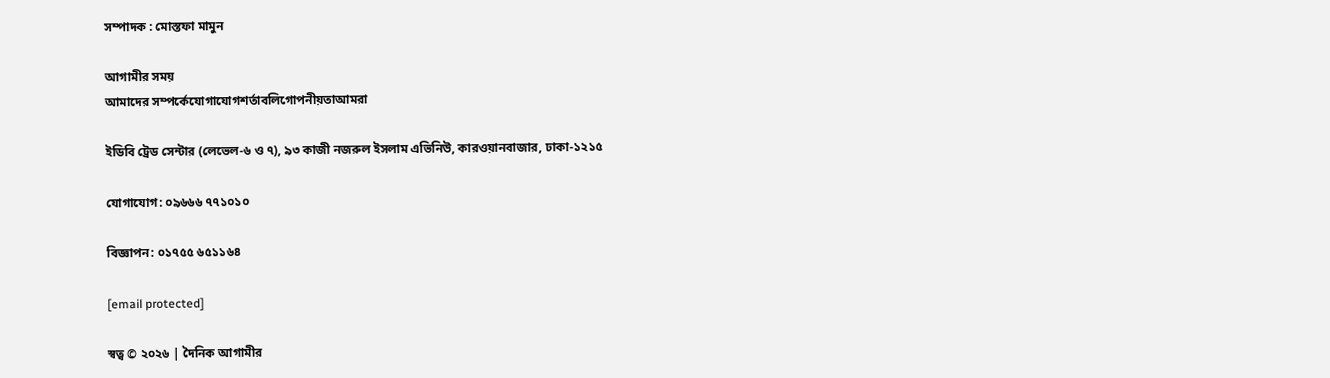সম্পাদক : মোস্তফা মামুন

আগামীর সময়
আমাদের সম্পর্কেযোগাযোগশর্তাবলিগোপনীয়তাআমরা

ইডিবি ট্রেড সেন্টার (লেভেল-৬ ও ৭), ৯৩ কাজী নজরুল ইসলাম এভিনিউ, কারওয়ানবাজার, ঢাকা-১২১৫

যোগাযোগ: ০৯৬৬৬ ৭৭১০১০

বিজ্ঞাপন: ০১৭৫৫ ৬৫১১৬৪

[email protected]

স্বত্ব © ২০২৬ | দৈনিক আগামীর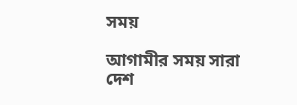সময়

আগামীর সময় সারা দেশ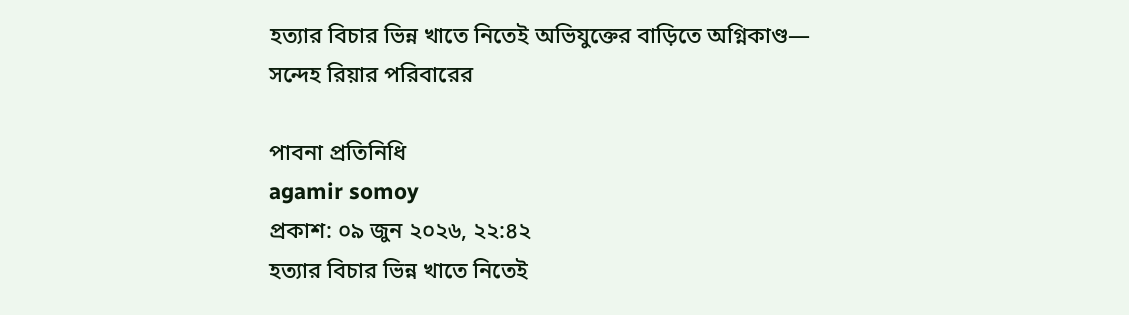হত্যার বিচার ভিন্ন খাতে নিতেই অভিযুক্তের বাড়িতে অগ্নিকাণ্ড— সন্দেহ রিয়ার পরিবারের

পাবনা প্রতিনিধি
agamir somoy
প্রকাশ: ০৯ জুন ২০২৬, ২২:৪২
হত্যার বিচার ভিন্ন খাতে নিতেই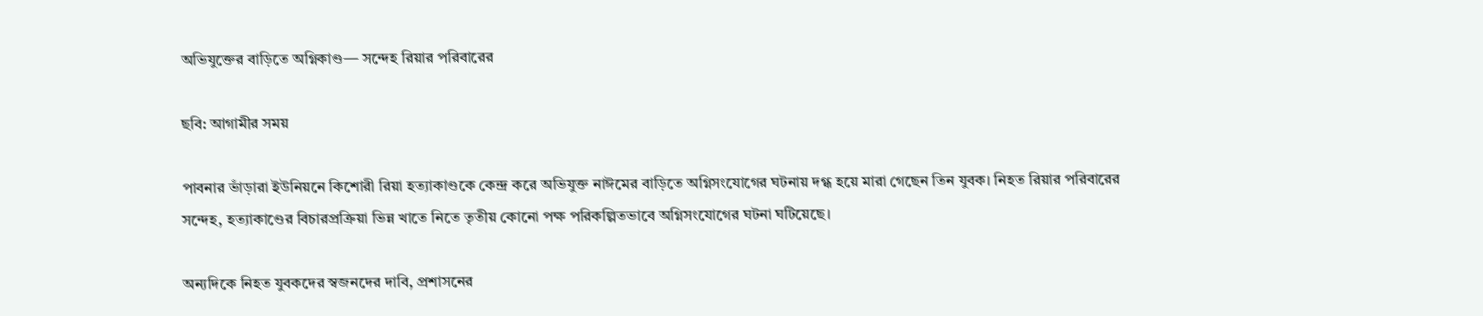অভিযুক্তের বাড়িতে অগ্নিকাণ্ড— সন্দেহ রিয়ার পরিবারের

ছবি: আগামীর সময়

পাবনার ভাঁড়ারা ইউনিয়নে কিশোরী রিয়া হত্যাকাণ্ডকে কেন্দ্র করে অভিযুক্ত নাঈমের বাড়িতে অগ্নিসংযোগের ঘটনায় দগ্ধ হয়ে মারা গেছেন তিন যুবক। নিহত রিয়ার পরিবারের সন্দেহ, হত্যাকাণ্ডের বিচারপ্রক্রিয়া ভিন্ন খাতে নিতে তৃতীয় কোনো পক্ষ পরিকল্পিতভাবে অগ্নিসংযোগের ঘটনা ঘটিয়েছে।

অন্যদিকে নিহত যুবকদের স্বজনদের দাবি, প্রশাসনের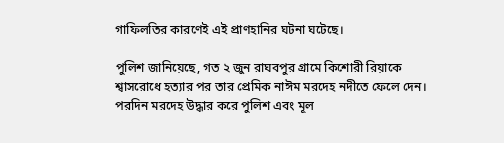গাফিলতির কারণেই এই প্রাণহানির ঘটনা ঘটেছে।

পুলিশ জানিয়েছে, গত ২ জুন রাঘবপুর গ্রামে কিশোরী রিয়াকে শ্বাসরোধে হত্যার পর তার প্রেমিক নাঈম মরদেহ নদীতে ফেলে দেন। পরদিন মরদেহ উদ্ধার করে পুলিশ এবং মূল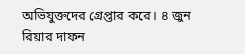অভিযুক্তদের গ্রেপ্তার করে। ৪ জুন রিয়ার দাফন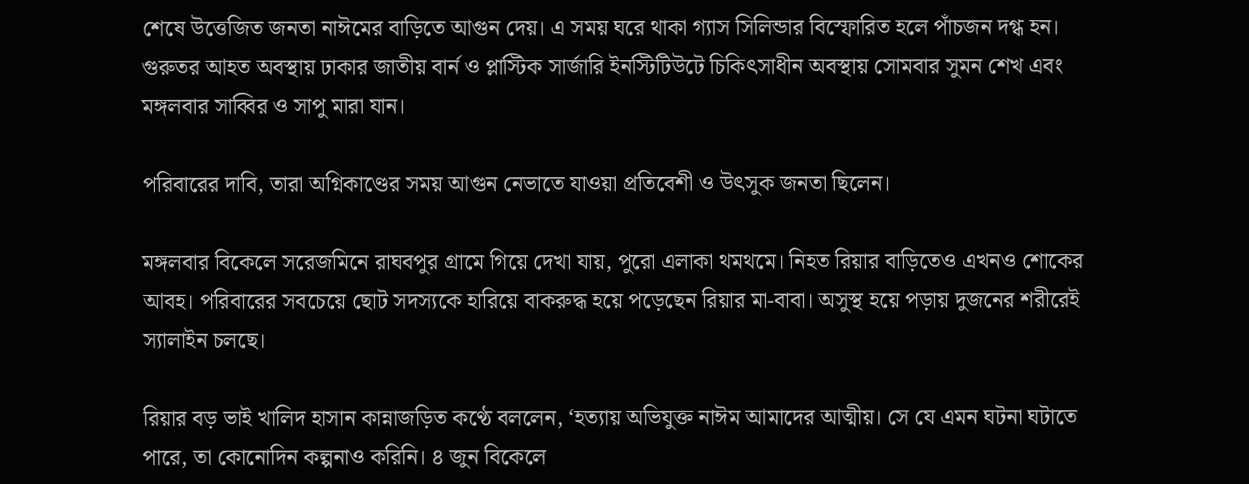শেষে উত্তেজিত জনতা নাঈমের বাড়িতে আগুন দেয়। এ সময় ঘরে থাকা গ্যাস সিলিন্ডার বিস্ফোরিত হলে পাঁচজন দগ্ধ হন। গুরুতর আহত অবস্থায় ঢাকার জাতীয় বার্ন ও প্লাস্টিক সার্জারি ইনস্টিটিউটে চিকিৎসাধীন অবস্থায় সোমবার সুমন শেখ এবং মঙ্গলবার সাব্বির ও সাপু মারা যান।

পরিবারের দাবি, তারা অগ্নিকাণ্ডের সময় আগুন নেভাতে যাওয়া প্রতিবেশী ও উৎসুক জনতা ছিলেন।

মঙ্গলবার বিকেলে সরেজমিনে রাঘবপুর গ্রামে গিয়ে দেখা যায়, পুরো এলাকা থমথমে। নিহত রিয়ার বাড়িতেও এখনও শোকের আবহ। পরিবারের সবচেয়ে ছোট সদস্যকে হারিয়ে বাকরুদ্ধ হয়ে পড়েছেন রিয়ার মা-বাবা। অসুস্থ হয়ে পড়ায় দুজনের শরীরেই স্যালাইন চলছে।

রিয়ার বড় ভাই খালিদ হাসান কান্নাজড়িত কণ্ঠে বললেন, ‘হত্যায় অভিযুক্ত নাঈম আমাদের আত্মীয়। সে যে এমন ঘটনা ঘটাতে পারে, তা কোনোদিন কল্পনাও করিনি। ৪ জুন বিকেলে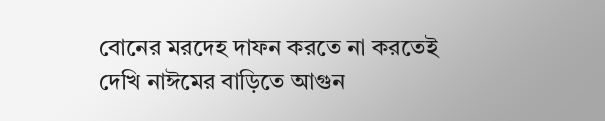বোনের মরদেহ দাফন করতে না করতেই দেখি নাঈমের বাড়িতে আগুন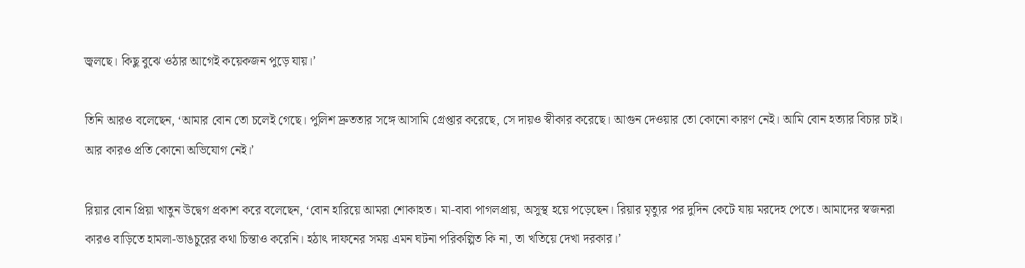জ্বলছে। কিছু বুঝে ওঠার আগেই কয়েকজন পুড়ে যায়।’

তিনি আরও বলেছেন, ‘আমার বোন তো চলেই গেছে। পুলিশ দ্রুততার সঙ্গে আসামি গ্রেপ্তার করেছে, সে দায়ও স্বীকার করেছে। আগুন দেওয়ার তো কোনো কারণ নেই। আমি বোন হত্যার বিচার চাই। আর কারও প্রতি কোনো অভিযোগ নেই।’

রিয়ার বোন প্রিয়া খাতুন উদ্বেগ প্রকাশ করে বলেছেন, ‘বোন হারিয়ে আমরা শোকাহত। মা-বাবা পাগলপ্রায়, অসুস্থ হয়ে পড়েছেন। রিয়ার মৃত্যুর পর দুদিন কেটে যায় মরদেহ পেতে। আমাদের স্বজনরা কারও বাড়িতে হামলা-ভাঙচুরের কথা চিন্তাও করেনি। হঠাৎ দাফনের সময় এমন ঘটনা পরিকল্পিত কি না, তা খতিয়ে দেখা দরকার।’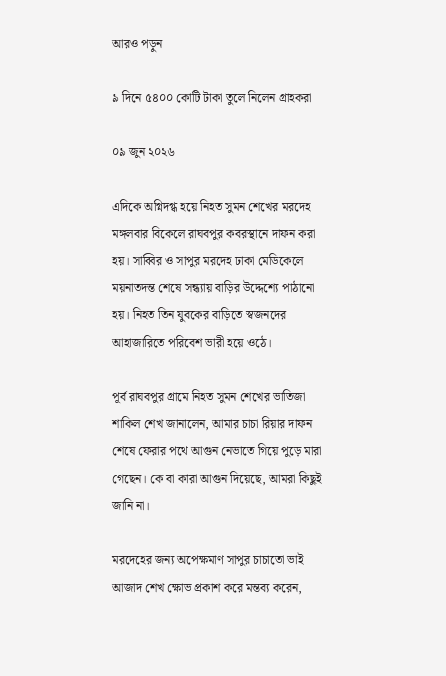আরও পড়ুন

৯ দিনে ৫৪০০ কোটি টাকা তুলে নিলেন গ্রাহকরা

০৯ জুন ২০২৬

এদিকে অগ্নিদগ্ধ হয়ে নিহত সুমন শেখের মরদেহ মঙ্গলবার বিকেলে রাঘবপুর কবরস্থানে দাফন করা হয়। সাব্বির ও সাপুর মরদেহ ঢাকা মেডিকেলে ময়নাতদন্ত শেষে সন্ধ্যায় বাড়ির উদ্দেশ্যে পাঠানো হয়। নিহত তিন যুবকের বাড়িতে স্বজনদের আহাজারিতে পরিবেশ ভারী হয়ে ওঠে।

পূর্ব রাঘবপুর গ্রামে নিহত সুমন শেখের ভাতিজা শাকিল শেখ জানালেন, আমার চাচা রিয়ার দাফন শেষে ফেরার পথে আগুন নেভাতে গিয়ে পুড়ে মারা গেছেন। কে বা কারা আগুন দিয়েছে, আমরা কিছুই জানি না।

মরদেহের জন্য অপেক্ষমাণ সাপুর চাচাতো ভাই আজাদ শেখ ক্ষোভ প্রকাশ করে মন্তব্য করেন,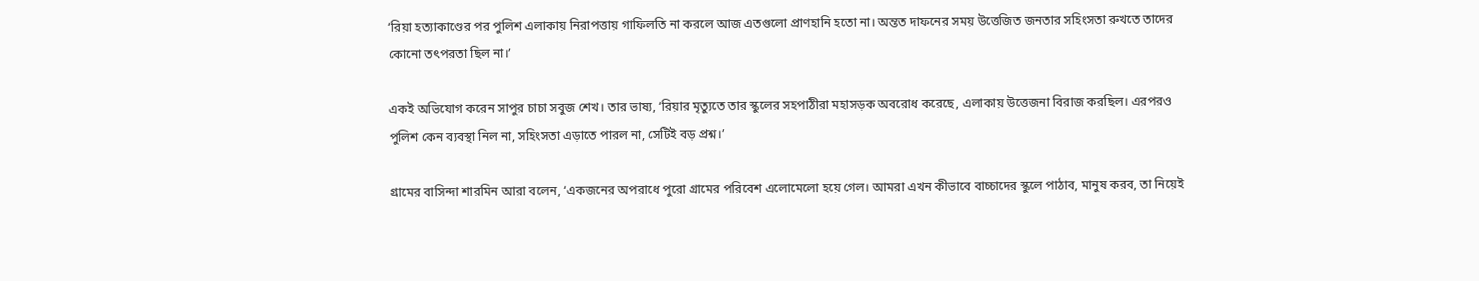‘রিয়া হত্যাকাণ্ডের পর পুলিশ এলাকায় নিরাপত্তায় গাফিলতি না করলে আজ এতগুলো প্রাণহানি হতো না। অন্তত দাফনের সময় উত্তেজিত জনতার সহিংসতা রুখতে তাদের কোনো তৎপরতা ছিল না।’

একই অভিযোগ করেন সাপুর চাচা সবুজ শেখ। তার ভাষ্য, ‘রিয়ার মৃত্যুতে তার স্কুলের সহপাঠীরা মহাসড়ক অবরোধ করেছে, এলাকায় উত্তেজনা বিরাজ করছিল। এরপরও পুলিশ কেন ব্যবস্থা নিল না, সহিংসতা এড়াতে পারল না, সেটিই বড় প্রশ্ন।’

গ্রামের বাসিন্দা শারমিন আরা বলেন, ‘একজনের অপরাধে পুরো গ্রামের পরিবেশ এলোমেলো হয়ে গেল। আমরা এখন কীভাবে বাচ্চাদের স্কুলে পাঠাব, মানুষ করব, তা নিয়েই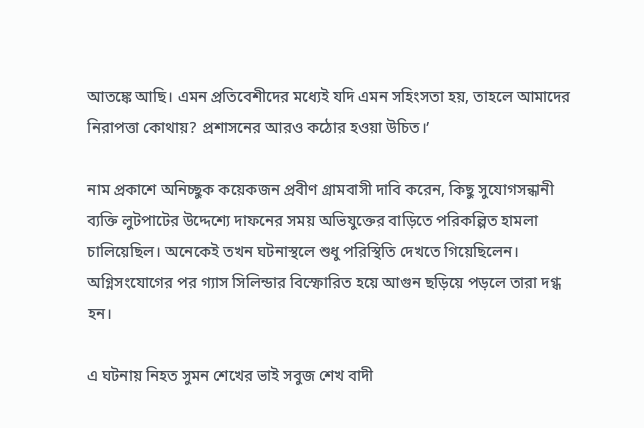আতঙ্কে আছি। এমন প্রতিবেশীদের মধ্যেই যদি এমন সহিংসতা হয়, তাহলে আমাদের নিরাপত্তা কোথায়? প্রশাসনের আরও কঠোর হওয়া উচিত।’

নাম প্রকাশে অনিচ্ছুক কয়েকজন প্রবীণ গ্রামবাসী দাবি করেন, কিছু সুযোগসন্ধানী ব্যক্তি লুটপাটের উদ্দেশ্যে দাফনের সময় অভিযুক্তের বাড়িতে পরিকল্পিত হামলা চালিয়েছিল। অনেকেই তখন ঘটনাস্থলে শুধু পরিস্থিতি দেখতে গিয়েছিলেন। অগ্নিসংযোগের পর গ্যাস সিলিন্ডার বিস্ফোরিত হয়ে আগুন ছড়িয়ে পড়লে তারা দগ্ধ হন।

এ ঘটনায় নিহত সুমন শেখের ভাই সবুজ শেখ বাদী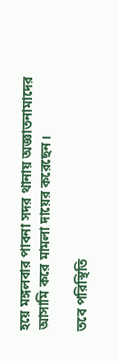হয়ে মঙ্গলবার পাবনা সদর থানায় অজ্ঞাতনামাদের আসামি করে মামলা দায়ের করেছেন।

তবে পরিস্থিতি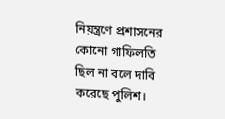নিয়ন্ত্রণে প্রশাসনের কোনো গাফিলতি ছিল না বলে দাবি করেছে পুলিশ।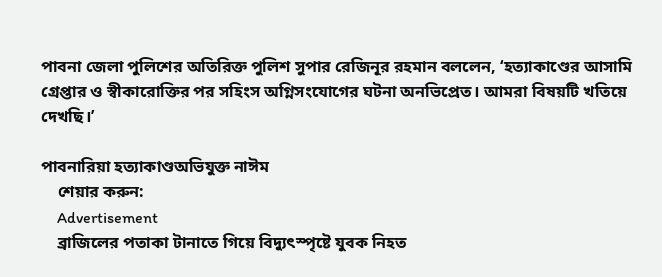পাবনা জেলা পুলিশের অতিরিক্ত পুলিশ সুপার রেজিনূর রহমান বললেন, ‘হত্যাকাণ্ডের আসামি গ্রেপ্তার ও স্বীকারোক্তির পর সহিংস অগ্নিসংযোগের ঘটনা অনভিপ্রেত। আমরা বিষয়টি খতিয়ে দেখছি।’

পাবনারিয়া হত্যাকাণ্ডঅভিযুক্ত নাঈম
    শেয়ার করুন:
    Advertisement
    ব্রাজিলের পতাকা টানাতে গিয়ে বিদ্যুৎস্পৃষ্টে যুবক নিহত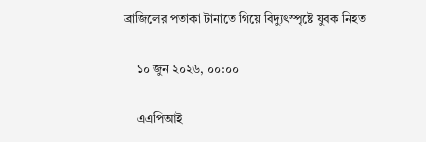ব্রাজিলের পতাকা টানাতে গিয়ে বিদ্যুৎস্পৃষ্টে যুবক নিহত

    ১০ জুন ২০২৬, ০০:০০

    এএপিআই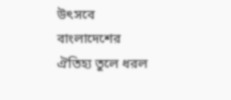উৎসবে বাংলাদেশের ঐতিহ্য তুলে ধরল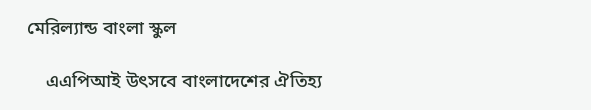মেরিল্যান্ড বাংলা স্কুল

    এএপিআই উৎসবে বাংলাদেশের ঐতিহ্য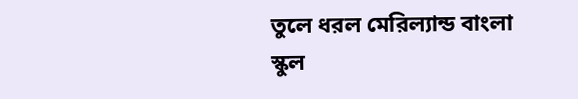তুলে ধরল মেরিল্যান্ড বাংলা স্কুল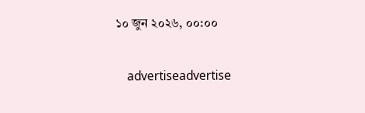১০ জুন ২০২৬, ০০:০০

    advertiseadvertise